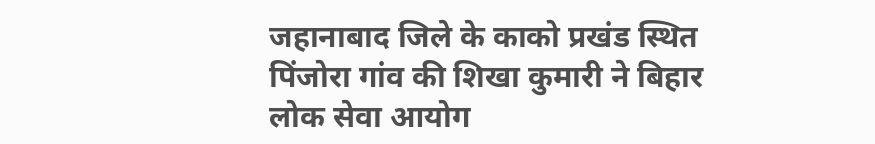जहानाबाद जिले के काको प्रखंड स्थित पिंजोरा गांव की शिखा कुमारी ने बिहार लोक सेवा आयोग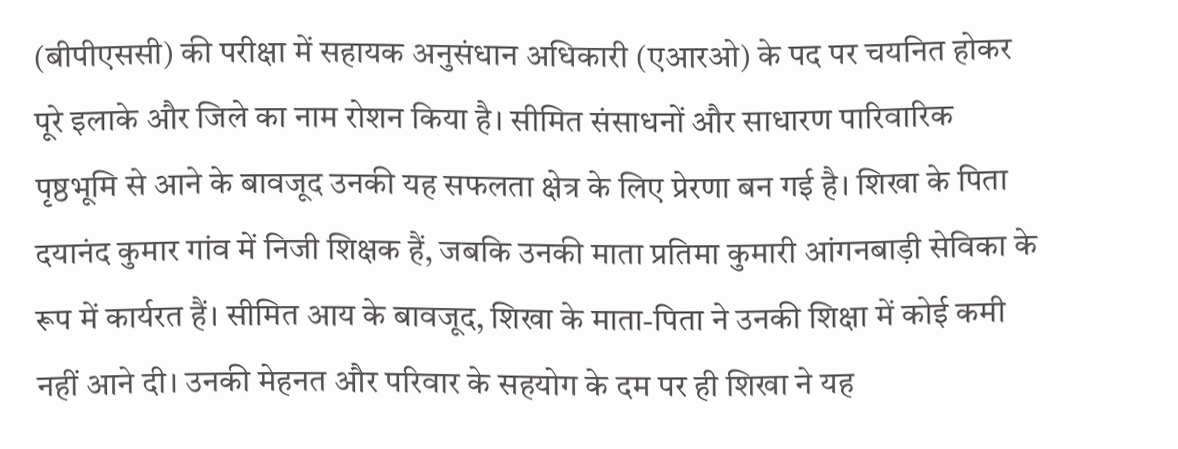(बीपीएससी) की परीक्षा में सहायक अनुसंधान अधिकारी (एआरओ) के पद पर चयनित होकर पूरे इलाके और जिले का नाम रोशन किया है। सीमित संसाधनों और साधारण पारिवारिक पृष्ठभूमि से आने के बावजूद उनकी यह सफलता क्षेत्र के लिए प्रेरणा बन गई है। शिखा के पिता दयानंद कुमार गांव में निजी शिक्षक हैं, जबकि उनकी माता प्रतिमा कुमारी आंगनबाड़ी सेविका के रूप में कार्यरत हैं। सीमित आय के बावजूद, शिखा के माता-पिता ने उनकी शिक्षा में कोई कमी नहीं आने दी। उनकी मेहनत और परिवार के सहयोग के दम पर ही शिखा ने यह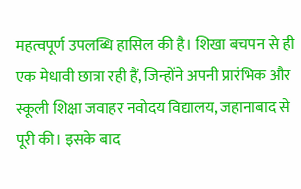महत्वपूर्ण उपलब्धि हासिल की है। शिखा बचपन से ही एक मेधावी छात्रा रही हैं, जिन्होंने अपनी प्रारंभिक और स्कूली शिक्षा जवाहर नवोदय विद्यालय, जहानाबाद से पूरी की। इसके बाद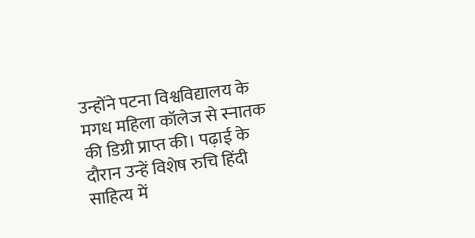उन्होंने पटना विश्वविद्यालय के मगध महिला कॉलेज से स्नातक की डिग्री प्राप्त की। पढ़ाई के दौरान उन्हें विशेष रुचि हिंदी साहित्य में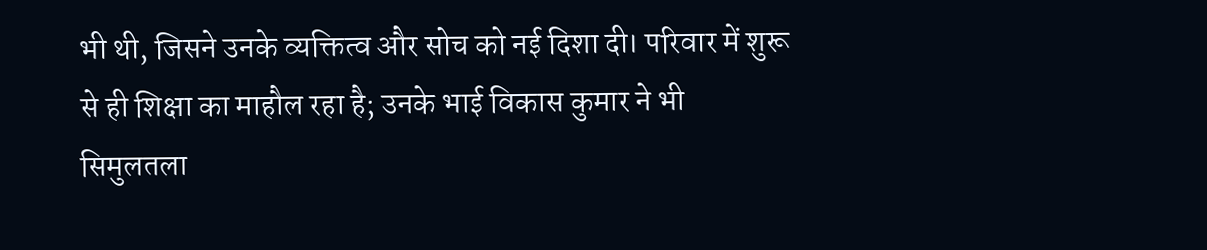भी थी, जिसने उनके व्यक्तित्व और सोच को नई दिशा दी। परिवार में शुरू से ही शिक्षा का माहौल रहा है; उनके भाई विकास कुमार ने भी सिमुलतला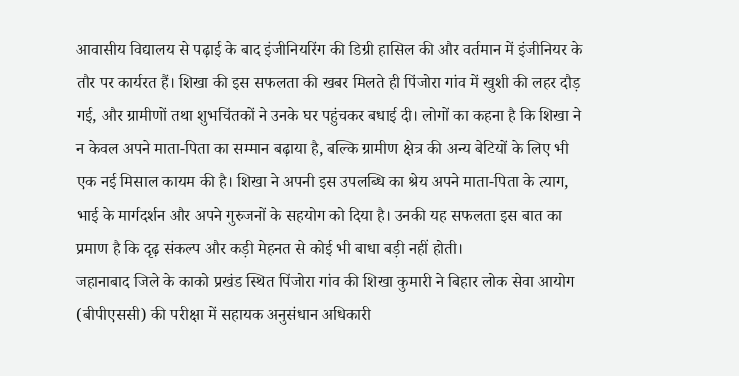आवासीय विद्यालय से पढ़ाई के बाद इंजीनियरिंग की डिग्री हासिल की और वर्तमान में इंजीनियर के तौर पर कार्यरत हैं। शिखा की इस सफलता की खबर मिलते ही पिंजोरा गांव में खुशी की लहर दौड़ गई, और ग्रामीणों तथा शुभचिंतकों ने उनके घर पहुंचकर बधाई दी। लोगों का कहना है कि शिखा ने न केवल अपने माता-पिता का सम्मान बढ़ाया है, बल्कि ग्रामीण क्षेत्र की अन्य बेटियों के लिए भी एक नई मिसाल कायम की है। शिखा ने अपनी इस उपलब्धि का श्रेय अपने माता-पिता के त्याग, भाई के मार्गदर्शन और अपने गुरुजनों के सहयोग को दिया है। उनकी यह सफलता इस बात का प्रमाण है कि दृढ़ संकल्प और कड़ी मेहनत से कोई भी बाधा बड़ी नहीं होती।
जहानाबाद जिले के काको प्रखंड स्थित पिंजोरा गांव की शिखा कुमारी ने बिहार लोक सेवा आयोग (बीपीएससी) की परीक्षा में सहायक अनुसंधान अधिकारी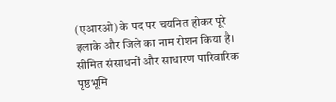(एआरओ) के पद पर चयनित होकर पूरे इलाके और जिले का नाम रोशन किया है। सीमित संसाधनों और साधारण पारिवारिक पृष्ठभूमि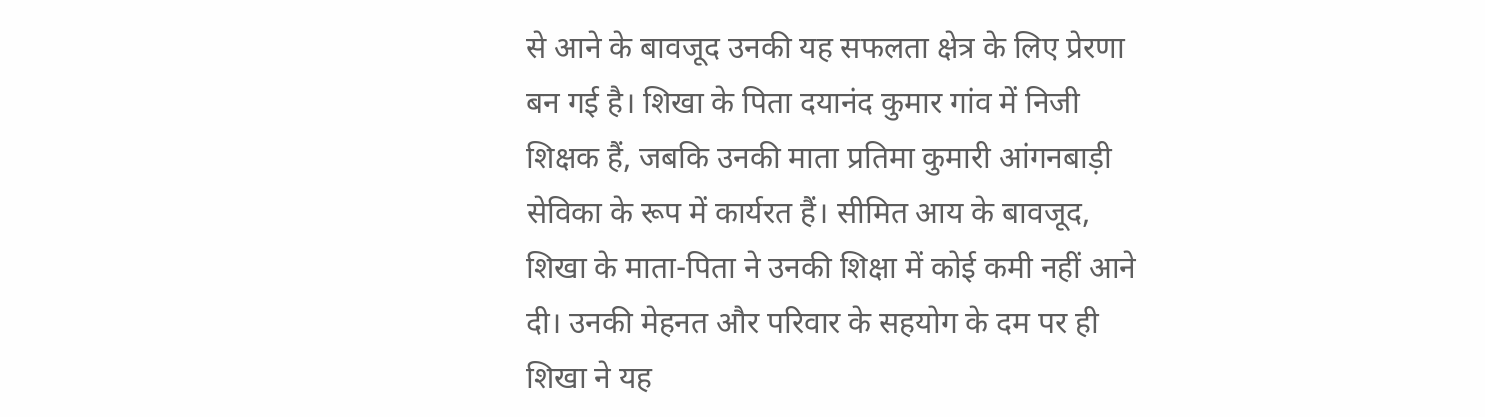से आने के बावजूद उनकी यह सफलता क्षेत्र के लिए प्रेरणा बन गई है। शिखा के पिता दयानंद कुमार गांव में निजी शिक्षक हैं, जबकि उनकी माता प्रतिमा कुमारी आंगनबाड़ी सेविका के रूप में कार्यरत हैं। सीमित आय के बावजूद, शिखा के माता-पिता ने उनकी शिक्षा में कोई कमी नहीं आने दी। उनकी मेहनत और परिवार के सहयोग के दम पर ही शिखा ने यह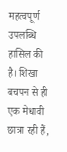महत्वपूर्ण उपलब्धि हासिल की है। शिखा बचपन से ही एक मेधावी छात्रा रही हैं,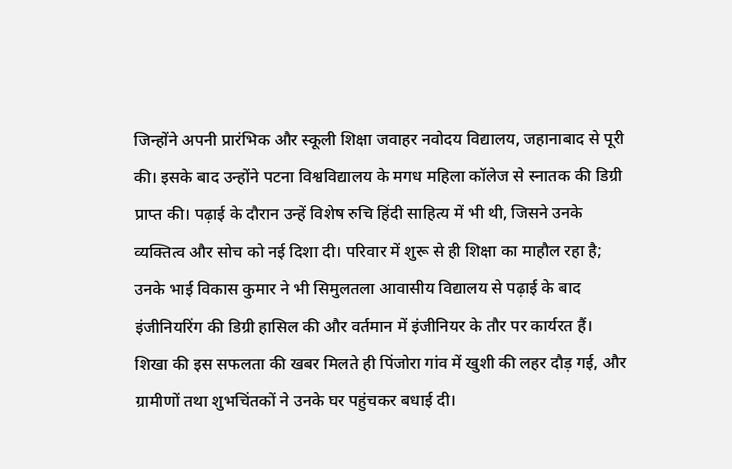जिन्होंने अपनी प्रारंभिक और स्कूली शिक्षा जवाहर नवोदय विद्यालय, जहानाबाद से पूरी की। इसके बाद उन्होंने पटना विश्वविद्यालय के मगध महिला कॉलेज से स्नातक की डिग्री प्राप्त की। पढ़ाई के दौरान उन्हें विशेष रुचि हिंदी साहित्य में भी थी, जिसने उनके व्यक्तित्व और सोच को नई दिशा दी। परिवार में शुरू से ही शिक्षा का माहौल रहा है; उनके भाई विकास कुमार ने भी सिमुलतला आवासीय विद्यालय से पढ़ाई के बाद इंजीनियरिंग की डिग्री हासिल की और वर्तमान में इंजीनियर के तौर पर कार्यरत हैं। शिखा की इस सफलता की खबर मिलते ही पिंजोरा गांव में खुशी की लहर दौड़ गई, और ग्रामीणों तथा शुभचिंतकों ने उनके घर पहुंचकर बधाई दी।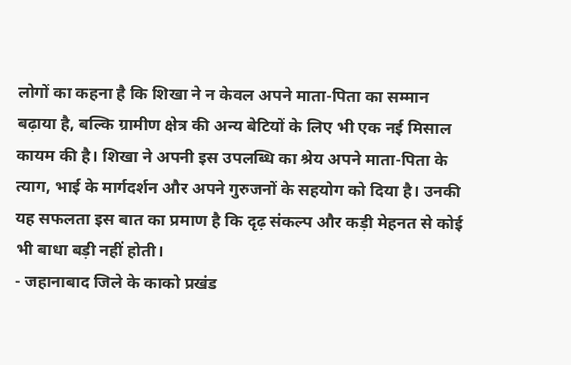लोगों का कहना है कि शिखा ने न केवल अपने माता-पिता का सम्मान बढ़ाया है, बल्कि ग्रामीण क्षेत्र की अन्य बेटियों के लिए भी एक नई मिसाल कायम की है। शिखा ने अपनी इस उपलब्धि का श्रेय अपने माता-पिता के त्याग, भाई के मार्गदर्शन और अपने गुरुजनों के सहयोग को दिया है। उनकी यह सफलता इस बात का प्रमाण है कि दृढ़ संकल्प और कड़ी मेहनत से कोई भी बाधा बड़ी नहीं होती।
- जहानाबाद जिले के काको प्रखंड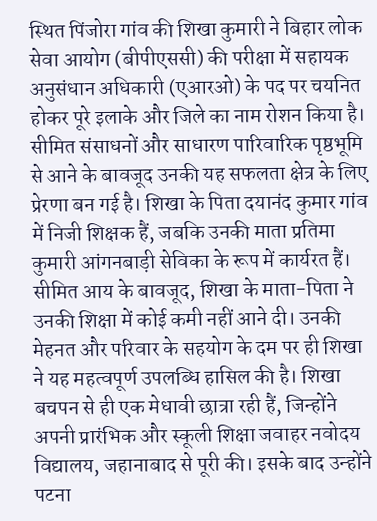स्थित पिंजोरा गांव की शिखा कुमारी ने बिहार लोक सेवा आयोग (बीपीएससी) की परीक्षा में सहायक अनुसंधान अधिकारी (एआरओ) के पद पर चयनित होकर पूरे इलाके और जिले का नाम रोशन किया है। सीमित संसाधनों और साधारण पारिवारिक पृष्ठभूमि से आने के बावजूद उनकी यह सफलता क्षेत्र के लिए प्रेरणा बन गई है। शिखा के पिता दयानंद कुमार गांव में निजी शिक्षक हैं, जबकि उनकी माता प्रतिमा कुमारी आंगनबाड़ी सेविका के रूप में कार्यरत हैं। सीमित आय के बावजूद, शिखा के माता-पिता ने उनकी शिक्षा में कोई कमी नहीं आने दी। उनकी मेहनत और परिवार के सहयोग के दम पर ही शिखा ने यह महत्वपूर्ण उपलब्धि हासिल की है। शिखा बचपन से ही एक मेधावी छात्रा रही हैं, जिन्होंने अपनी प्रारंभिक और स्कूली शिक्षा जवाहर नवोदय विद्यालय, जहानाबाद से पूरी की। इसके बाद उन्होंने पटना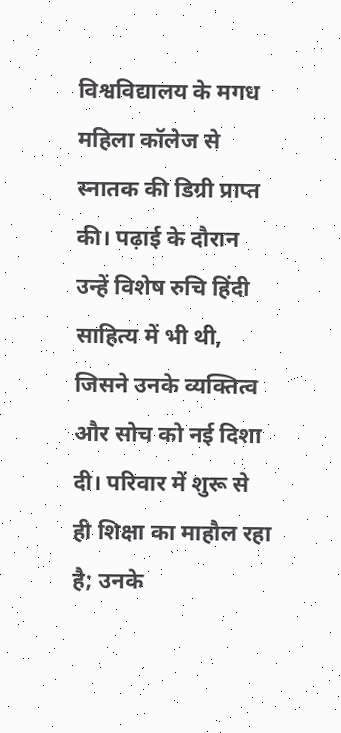विश्वविद्यालय के मगध महिला कॉलेज से स्नातक की डिग्री प्राप्त की। पढ़ाई के दौरान उन्हें विशेष रुचि हिंदी साहित्य में भी थी, जिसने उनके व्यक्तित्व और सोच को नई दिशा दी। परिवार में शुरू से ही शिक्षा का माहौल रहा है; उनके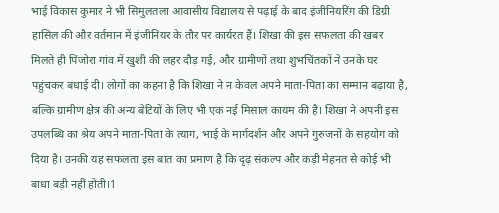भाई विकास कुमार ने भी सिमुलतला आवासीय विद्यालय से पढ़ाई के बाद इंजीनियरिंग की डिग्री हासिल की और वर्तमान में इंजीनियर के तौर पर कार्यरत हैं। शिखा की इस सफलता की खबर मिलते ही पिंजोरा गांव में खुशी की लहर दौड़ गई, और ग्रामीणों तथा शुभचिंतकों ने उनके घर पहुंचकर बधाई दी। लोगों का कहना है कि शिखा ने न केवल अपने माता-पिता का सम्मान बढ़ाया है, बल्कि ग्रामीण क्षेत्र की अन्य बेटियों के लिए भी एक नई मिसाल कायम की है। शिखा ने अपनी इस उपलब्धि का श्रेय अपने माता-पिता के त्याग, भाई के मार्गदर्शन और अपने गुरुजनों के सहयोग को दिया है। उनकी यह सफलता इस बात का प्रमाण है कि दृढ़ संकल्प और कड़ी मेहनत से कोई भी बाधा बड़ी नहीं होती।1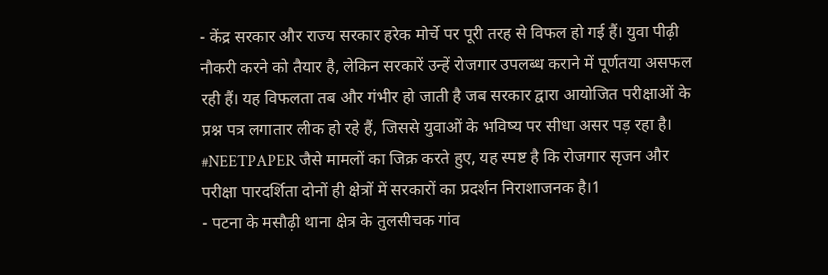- केंद्र सरकार और राज्य सरकार हरेक मोर्चे पर पूरी तरह से विफल हो गई हैं। युवा पीढ़ी नौकरी करने को तैयार है, लेकिन सरकारें उन्हें रोजगार उपलब्ध कराने में पूर्णतया असफल रही हैं। यह विफलता तब और गंभीर हो जाती है जब सरकार द्वारा आयोजित परीक्षाओं के प्रश्न पत्र लगातार लीक हो रहे हैं, जिससे युवाओं के भविष्य पर सीधा असर पड़ रहा है। #NEETPAPER जैसे मामलों का जिक्र करते हुए, यह स्पष्ट है कि रोजगार सृजन और परीक्षा पारदर्शिता दोनों ही क्षेत्रों में सरकारों का प्रदर्शन निराशाजनक है।1
- पटना के मसौढ़ी थाना क्षेत्र के तुलसीचक गांव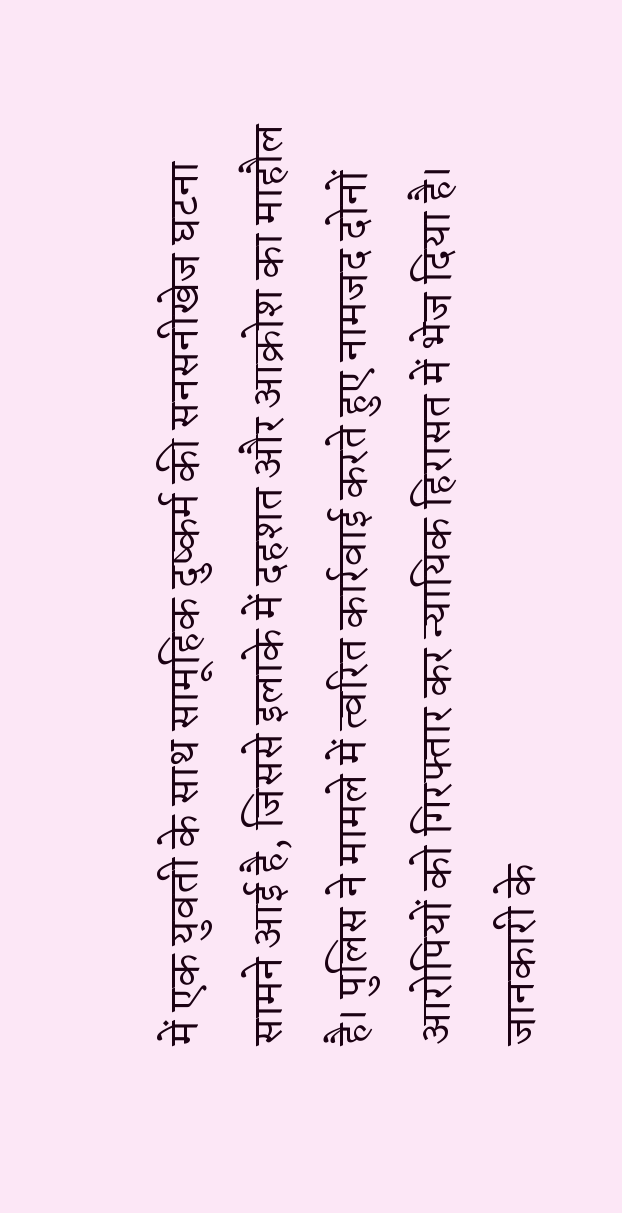में एक युवती के साथ सामूहिक दुष्कर्म की सनसनीखेज घटना सामने आई है, जिससे इलाके में दहशत और आक्रोश का माहौल है। पुलिस ने मामले में त्वरित कार्रवाई करते हुए नामजद दोनों आरोपियों को गिरफ्तार कर न्यायिक हिरासत में भेज दिया है। जानकारी के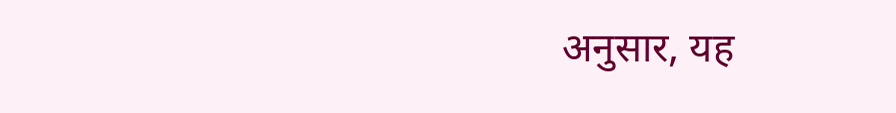अनुसार, यह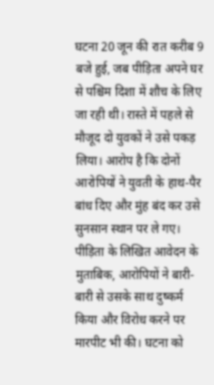घटना 20 जून की रात करीब 9 बजे हुई, जब पीड़िता अपने घर से पश्चिम दिशा में शौच के लिए जा रही थी। रास्ते में पहले से मौजूद दो युवकों ने उसे पकड़ लिया। आरोप है कि दोनों आरोपियों ने युवती के हाथ-पैर बांध दिए और मुंह बंद कर उसे सुनसान स्थान पर ले गए। पीड़िता के लिखित आवेदन के मुताबिक, आरोपियों ने बारी-बारी से उसके साथ दुष्कर्म किया और विरोध करने पर मारपीट भी की। घटना को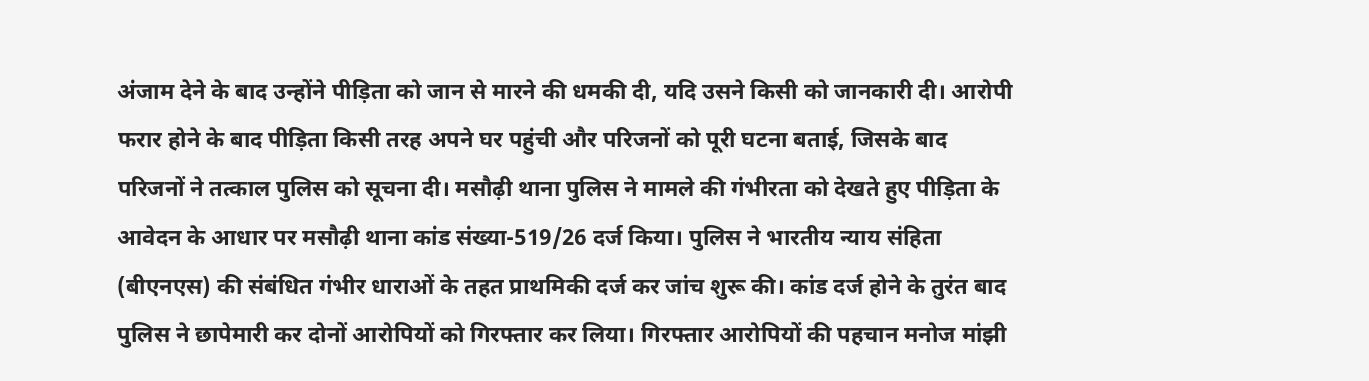अंजाम देने के बाद उन्होंने पीड़िता को जान से मारने की धमकी दी, यदि उसने किसी को जानकारी दी। आरोपी फरार होने के बाद पीड़िता किसी तरह अपने घर पहुंची और परिजनों को पूरी घटना बताई, जिसके बाद परिजनों ने तत्काल पुलिस को सूचना दी। मसौढ़ी थाना पुलिस ने मामले की गंभीरता को देखते हुए पीड़िता के आवेदन के आधार पर मसौढ़ी थाना कांड संख्या-519/26 दर्ज किया। पुलिस ने भारतीय न्याय संहिता (बीएनएस) की संबंधित गंभीर धाराओं के तहत प्राथमिकी दर्ज कर जांच शुरू की। कांड दर्ज होने के तुरंत बाद पुलिस ने छापेमारी कर दोनों आरोपियों को गिरफ्तार कर लिया। गिरफ्तार आरोपियों की पहचान मनोज मांझी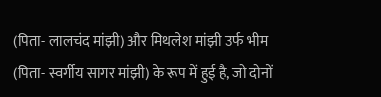(पिता- लालचंद मांझी) और मिथलेश मांझी उर्फ भीम (पिता- स्वर्गीय सागर मांझी) के रूप में हुई है, जो दोनों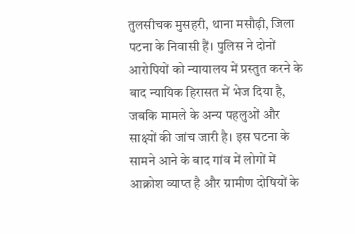तुलसीचक मुसहरी, थाना मसौढ़ी, जिला पटना के निवासी हैं। पुलिस ने दोनों आरोपियों को न्यायालय में प्रस्तुत करने के बाद न्यायिक हिरासत में भेज दिया है, जबकि मामले के अन्य पहलुओं और साक्ष्यों की जांच जारी है। इस घटना के सामने आने के बाद गांव में लोगों में आक्रोश व्याप्त है और ग्रामीण दोषियों के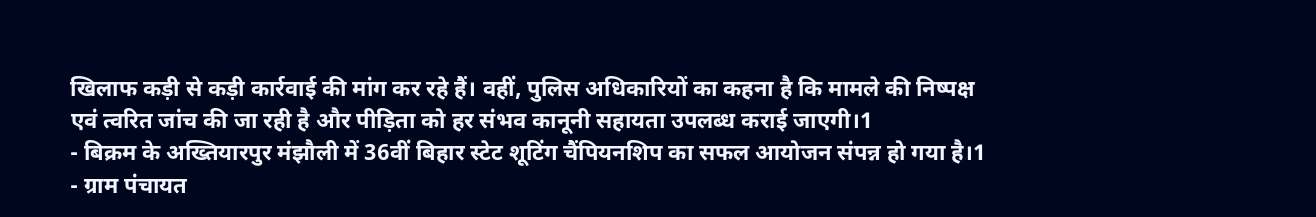खिलाफ कड़ी से कड़ी कार्रवाई की मांग कर रहे हैं। वहीं, पुलिस अधिकारियों का कहना है कि मामले की निष्पक्ष एवं त्वरित जांच की जा रही है और पीड़िता को हर संभव कानूनी सहायता उपलब्ध कराई जाएगी।1
- बिक्रम के अख्तियारपुर मंझौली में 36वीं बिहार स्टेट शूटिंग चैंपियनशिप का सफल आयोजन संपन्न हो गया है।1
- ग्राम पंचायत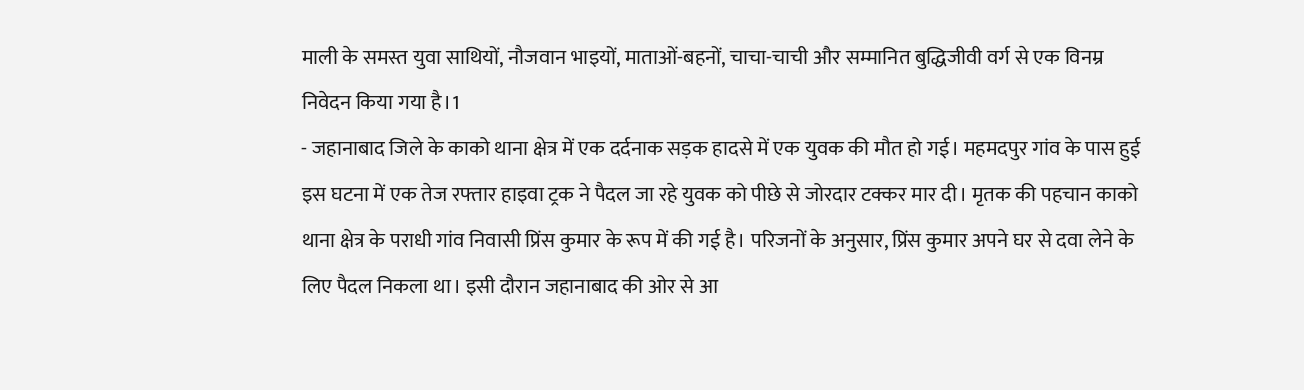माली के समस्त युवा साथियों, नौजवान भाइयों, माताओं-बहनों, चाचा-चाची और सम्मानित बुद्धिजीवी वर्ग से एक विनम्र निवेदन किया गया है।1
- जहानाबाद जिले के काको थाना क्षेत्र में एक दर्दनाक सड़क हादसे में एक युवक की मौत हो गई। महमदपुर गांव के पास हुई इस घटना में एक तेज रफ्तार हाइवा ट्रक ने पैदल जा रहे युवक को पीछे से जोरदार टक्कर मार दी। मृतक की पहचान काको थाना क्षेत्र के पराधी गांव निवासी प्रिंस कुमार के रूप में की गई है। परिजनों के अनुसार, प्रिंस कुमार अपने घर से दवा लेने के लिए पैदल निकला था। इसी दौरान जहानाबाद की ओर से आ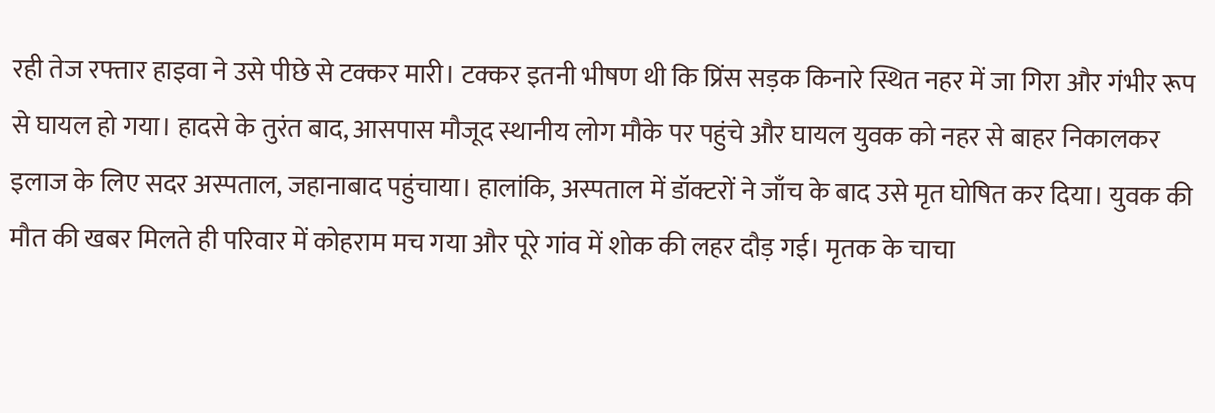रही तेज रफ्तार हाइवा ने उसे पीछे से टक्कर मारी। टक्कर इतनी भीषण थी कि प्रिंस सड़क किनारे स्थित नहर में जा गिरा और गंभीर रूप से घायल हो गया। हादसे के तुरंत बाद, आसपास मौजूद स्थानीय लोग मौके पर पहुंचे और घायल युवक को नहर से बाहर निकालकर इलाज के लिए सदर अस्पताल, जहानाबाद पहुंचाया। हालांकि, अस्पताल में डॉक्टरों ने जाँच के बाद उसे मृत घोषित कर दिया। युवक की मौत की खबर मिलते ही परिवार में कोहराम मच गया और पूरे गांव में शोक की लहर दौड़ गई। मृतक के चाचा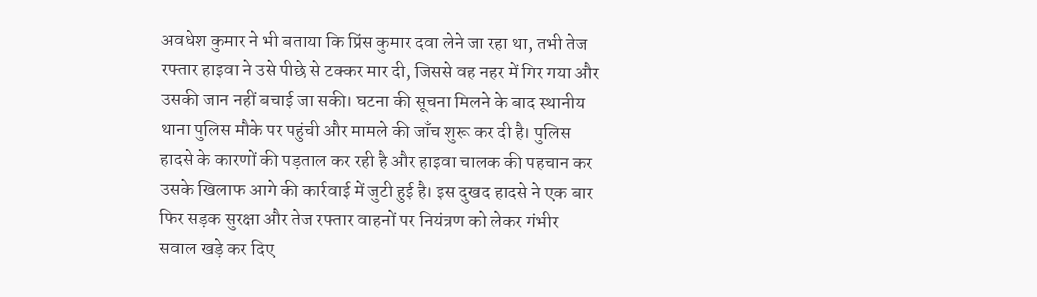अवधेश कुमार ने भी बताया कि प्रिंस कुमार दवा लेने जा रहा था, तभी तेज रफ्तार हाइवा ने उसे पीछे से टक्कर मार दी, जिससे वह नहर में गिर गया और उसकी जान नहीं बचाई जा सकी। घटना की सूचना मिलने के बाद स्थानीय थाना पुलिस मौके पर पहुंची और मामले की जाँच शुरू कर दी है। पुलिस हादसे के कारणों की पड़ताल कर रही है और हाइवा चालक की पहचान कर उसके खिलाफ आगे की कार्रवाई में जुटी हुई है। इस दुखद हादसे ने एक बार फिर सड़क सुरक्षा और तेज रफ्तार वाहनों पर नियंत्रण को लेकर गंभीर सवाल खड़े कर दिए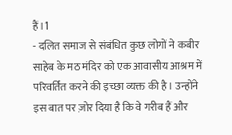हैं।1
- दलित समाज से संबंधित कुछ लोगों ने कबीर साहेब के मठ मंदिर को एक आवासीय आश्रम में परिवर्तित करने की इच्छा व्यक्त की है। उन्होंने इस बात पर ज़ोर दिया है कि वे गरीब हैं और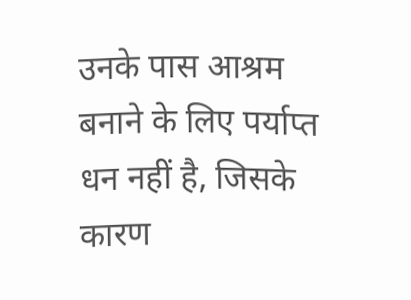उनके पास आश्रम बनाने के लिए पर्याप्त धन नहीं है, जिसके कारण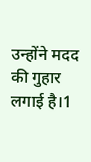उन्होंने मदद की गुहार लगाई है।1